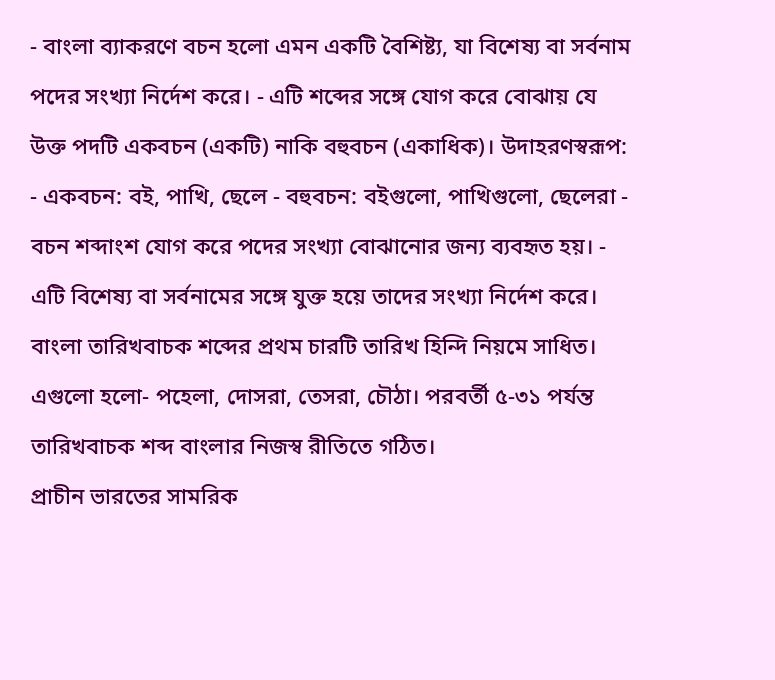- বাংলা ব্যাকরণে বচন হলো এমন একটি বৈশিষ্ট্য, যা বিশেষ্য বা সর্বনাম পদের সংখ্যা নির্দেশ করে। - এটি শব্দের সঙ্গে যোগ করে বোঝায় যে উক্ত পদটি একবচন (একটি) নাকি বহুবচন (একাধিক)। উদাহরণস্বরূপ: - একবচন: বই, পাখি, ছেলে - বহুবচন: বইগুলো, পাখিগুলো, ছেলেরা - বচন শব্দাংশ যোগ করে পদের সংখ্যা বোঝানোর জন্য ব্যবহৃত হয়। - এটি বিশেষ্য বা সর্বনামের সঙ্গে যুক্ত হয়ে তাদের সংখ্যা নির্দেশ করে।
বাংলা তারিখবাচক শব্দের প্রথম চারটি তারিখ হিন্দি নিয়মে সাধিত। এগুলো হলো- পহেলা, দোসরা, তেসরা, চৌঠা। পরবর্তী ৫-৩১ পর্যন্ত তারিখবাচক শব্দ বাংলার নিজস্ব রীতিতে গঠিত।
প্রাচীন ভারতের সামরিক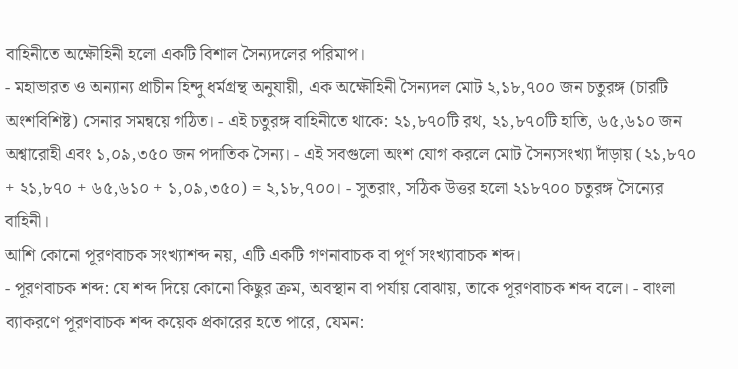বাহিনীতে অক্ষৌহিনী হলো একটি বিশাল সৈন্যদলের পরিমাপ।
- মহাভারত ও অন্যান্য প্রাচীন হিন্দু ধর্মগ্রন্থ অনুযায়ী, এক অক্ষৌহিনী সৈন্যদল মোট ২,১৮,৭০০ জন চতুরঙ্গ (চারটি অংশবিশিষ্ট) সেনার সমন্বয়ে গঠিত। - এই চতুরঙ্গ বাহিনীতে থাকে: ২১,৮৭০টি রথ, ২১,৮৭০টি হাতি, ৬৫,৬১০ জন অশ্বারোহী এবং ১,০৯,৩৫০ জন পদাতিক সৈন্য। - এই সবগুলো অংশ যোগ করলে মোট সৈন্যসংখ্যা দাঁড়ায় (২১,৮৭০ + ২১,৮৭০ + ৬৫,৬১০ + ১,০৯,৩৫০) = ২,১৮,৭০০। - সুতরাং, সঠিক উত্তর হলো ২১৮৭০০ চতুরঙ্গ সৈন্যের বাহিনী।
আশি কোনো পূরণবাচক সংখ্যাশব্দ নয়, এটি একটি গণনাবাচক বা পূর্ণ সংখ্যাবাচক শব্দ।
- পূরণবাচক শব্দ: যে শব্দ দিয়ে কোনো কিছুর ক্রম, অবস্থান বা পর্যায় বোঝায়, তাকে পূরণবাচক শব্দ বলে। - বাংলা ব্যাকরণে পূরণবাচক শব্দ কয়েক প্রকারের হতে পারে, যেমন: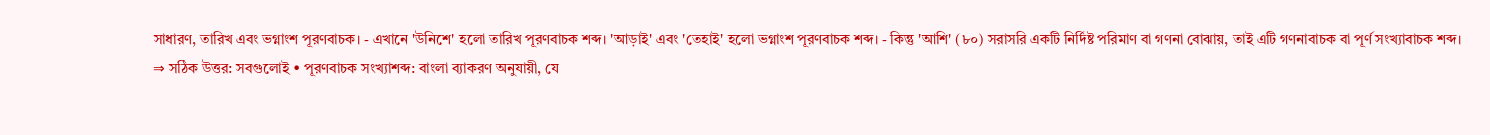সাধারণ, তারিখ এবং ভগ্নাংশ পূরণবাচক। - এখানে 'উনিশে' হলো তারিখ পূরণবাচক শব্দ। 'আড়াই' এবং 'তেহাই' হলো ভগ্নাংশ পূরণবাচক শব্দ। - কিন্তু 'আশি' (৮০) সরাসরি একটি নির্দিষ্ট পরিমাণ বা গণনা বোঝায়, তাই এটি গণনাবাচক বা পূর্ণ সংখ্যাবাচক শব্দ।
⇒ সঠিক উত্তর: সবগুলোই • পূরণবাচক সংখ্যাশব্দ: বাংলা ব্যাকরণ অনুযায়ী, যে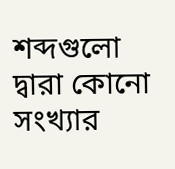শব্দগুলো দ্বারা কোনো সংখ্যার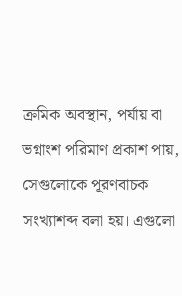ক্রমিক অবস্থান, পর্যায় বা ভগ্নাংশ পরিমাণ প্রকাশ পায়, সেগুলোকে পূরণবাচক সংখ্যাশব্দ বলা হয়। এগুলো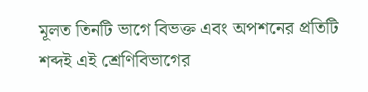মূলত তিনটি ভাগে বিভক্ত এবং অপশনের প্রতিটি শব্দই এই শ্রেণিবিভাগের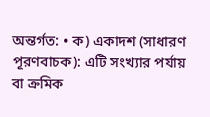অন্তর্গত: • ক) একাদশ (সাধারণ পূরণবাচক): এটি সংখ্যার পর্যায় বা ক্রমিক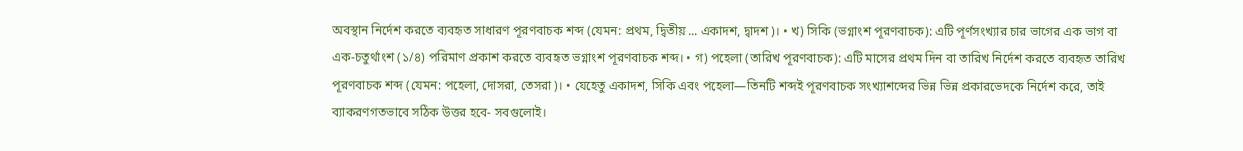অবস্থান নির্দেশ করতে ব্যবহৃত সাধারণ পূরণবাচক শব্দ (যেমন: প্রথম, দ্বিতীয় ... একাদশ, দ্বাদশ)। • খ) সিকি (ভগ্নাংশ পূরণবাচক): এটি পূর্ণসংখ্যার চার ভাগের এক ভাগ বা এক-চতুর্থাংশ (১/৪) পরিমাণ প্রকাশ করতে ব্যবহৃত ভগ্নাংশ পূরণবাচক শব্দ। • গ) পহেলা (তারিখ পূরণবাচক): এটি মাসের প্রথম দিন বা তারিখ নির্দেশ করতে ব্যবহৃত তারিখ পূরণবাচক শব্দ (যেমন: পহেলা, দোসরা, তেসরা)। • যেহেতু একাদশ, সিকি এবং পহেলা—তিনটি শব্দই পূরণবাচক সংখ্যাশব্দের ভিন্ন ভিন্ন প্রকারভেদকে নির্দেশ করে, তাই ব্যাকরণগতভাবে সঠিক উত্তর হবে- সবগুলোই।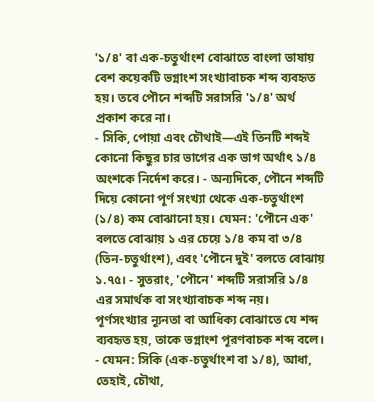'১/৪' বা এক-চতুর্থাংশ বোঝাতে বাংলা ভাষায় বেশ কয়েকটি ভগ্নাংশ সংখ্যাবাচক শব্দ ব্যবহৃত হয়। তবে পৌনে শব্দটি সরাসরি '১/৪' অর্থ প্রকাশ করে না।
- সিকি, পোয়া এবং চৌথাই—এই তিনটি শব্দই কোনো কিছুর চার ভাগের এক ভাগ অর্থাৎ ১/৪ অংশকে নির্দেশ করে। - অন্যদিকে, পৌনে শব্দটি দিয়ে কোনো পূর্ণ সংখ্যা থেকে এক-চতুর্থাংশ (১/৪) কম বোঝানো হয়। যেমন: 'পৌনে এক' বলতে বোঝায় ১ এর চেয়ে ১/৪ কম বা ৩/৪ (তিন-চতুর্থাংশ), এবং 'পৌনে দুই' বলতে বোঝায় ১.৭৫। - সুতরাং, 'পৌনে' শব্দটি সরাসরি ১/৪ এর সমার্থক বা সংখ্যাবাচক শব্দ নয়।
পূর্ণসংখ্যার ন্যূনতা বা আধিক্য বোঝাতে যে শব্দ ব্যবহৃত হয়, তাকে ভগ্নাংশ পূরণবাচক শব্দ বলে। - যেমন: সিকি (এক-চতুর্থাংশ বা ১/৪), আধা, তেহাই, চৌথা,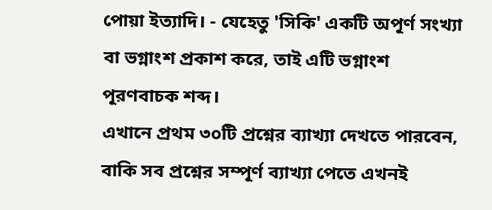পোয়া ইত্যাদি। - যেহেতু 'সিকি' একটি অপূর্ণ সংখ্যা বা ভগ্নাংশ প্রকাশ করে, তাই এটি ভগ্নাংশ পূরণবাচক শব্দ।
এখানে প্রথম ৩০টি প্রশ্নের ব্যাখ্যা দেখতে পারবেন, বাকি সব প্রশ্নের সম্পূর্ণ ব্যাখ্যা পেতে এখনই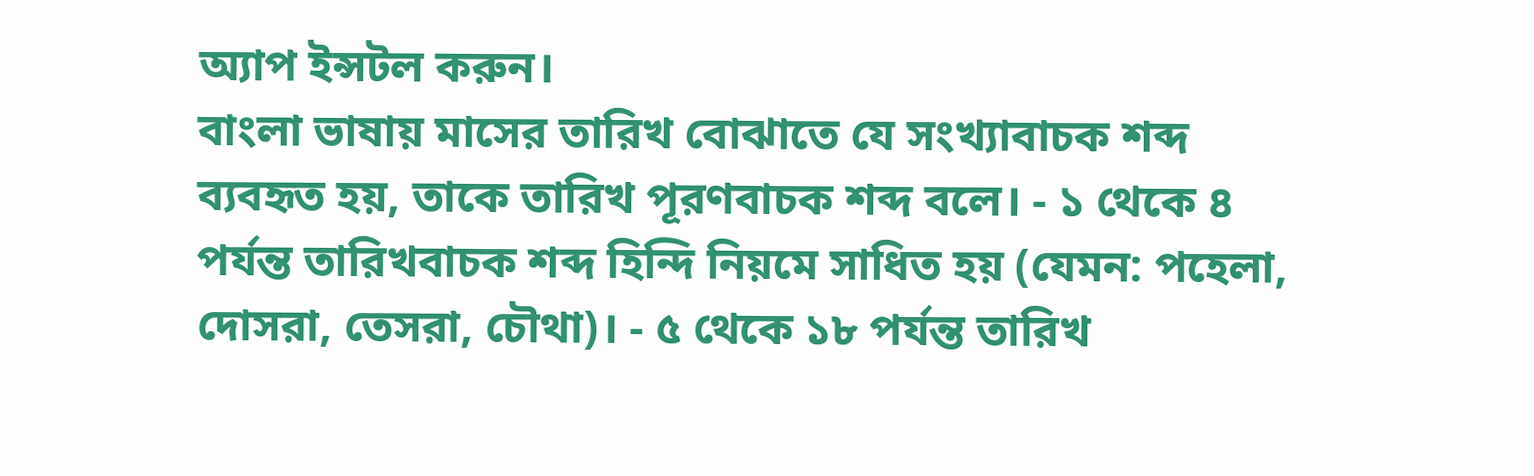অ্যাপ ইন্সটল করুন।
বাংলা ভাষায় মাসের তারিখ বোঝাতে যে সংখ্যাবাচক শব্দ ব্যবহৃত হয়, তাকে তারিখ পূরণবাচক শব্দ বলে। - ১ থেকে ৪ পর্যন্ত তারিখবাচক শব্দ হিন্দি নিয়মে সাধিত হয় (যেমন: পহেলা, দোসরা, তেসরা, চৌথা)। - ৫ থেকে ১৮ পর্যন্ত তারিখ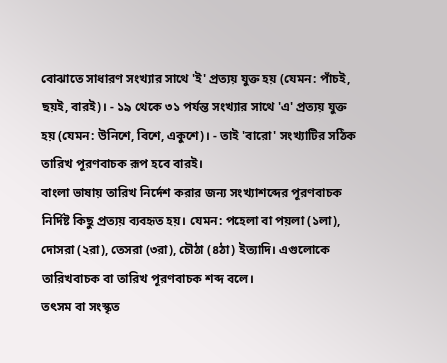বোঝাতে সাধারণ সংখ্যার সাথে 'ই' প্রত্যয় যুক্ত হয় (যেমন: পাঁচই, ছয়ই, বারই)। - ১৯ থেকে ৩১ পর্যন্ত সংখ্যার সাথে 'এ' প্রত্যয় যুক্ত হয় (যেমন: উনিশে, বিশে, একুশে)। - তাই 'বারো' সংখ্যাটির সঠিক তারিখ পূরণবাচক রূপ হবে বারই।
বাংলা ভাষায় তারিখ নির্দেশ করার জন্য সংখ্যাশব্দের পূরণবাচক নির্দিষ্ট কিছু প্রত্যয় ব্যবহৃত হয়। যেমন: পহেলা বা পয়লা (১লা), দোসরা (২রা), তেসরা (৩রা), চৌঠা (৪ঠা) ইত্যাদি। এগুলোকে তারিখবাচক বা তারিখ পূরণবাচক শব্দ বলে।
তৎসম বা সংস্কৃত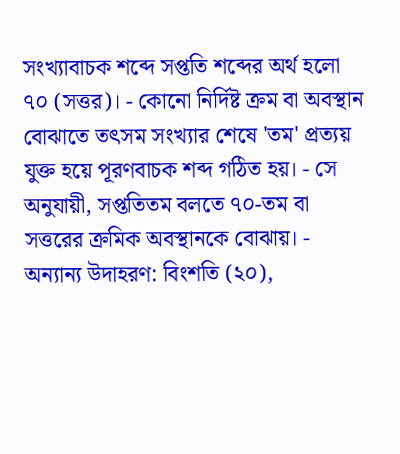সংখ্যাবাচক শব্দে সপ্ততি শব্দের অর্থ হলো ৭০ (সত্তর)। - কোনো নির্দিষ্ট ক্রম বা অবস্থান বোঝাতে তৎসম সংখ্যার শেষে 'তম' প্রত্যয় যুক্ত হয়ে পূরণবাচক শব্দ গঠিত হয়। - সে অনুযায়ী, সপ্ততিতম বলতে ৭০-তম বা সত্তরের ক্রমিক অবস্থানকে বোঝায়। - অন্যান্য উদাহরণ: বিংশতি (২০),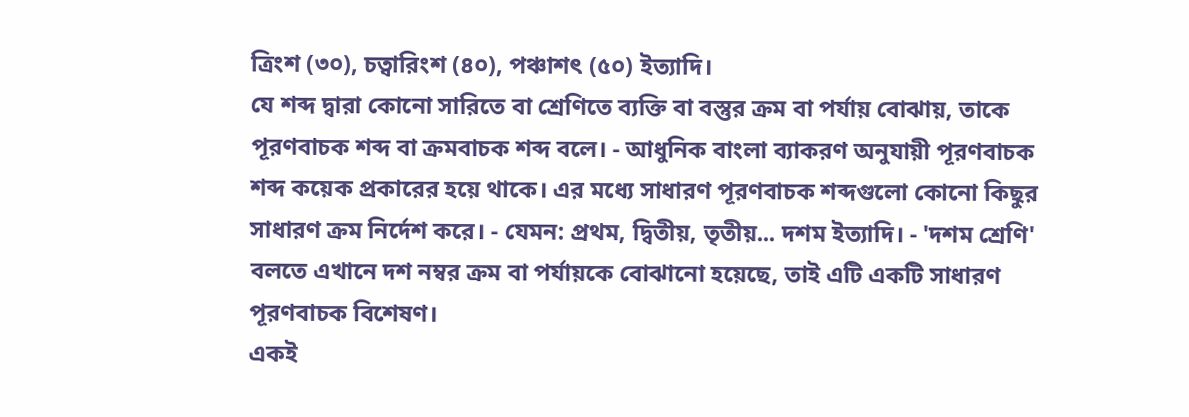ত্রিংশ (৩০), চত্বারিংশ (৪০), পঞ্চাশৎ (৫০) ইত্যাদি।
যে শব্দ দ্বারা কোনো সারিতে বা শ্রেণিতে ব্যক্তি বা বস্তুর ক্রম বা পর্যায় বোঝায়, তাকে পূরণবাচক শব্দ বা ক্রমবাচক শব্দ বলে। - আধুনিক বাংলা ব্যাকরণ অনুযায়ী পূরণবাচক শব্দ কয়েক প্রকারের হয়ে থাকে। এর মধ্যে সাধারণ পূরণবাচক শব্দগুলো কোনো কিছুর সাধারণ ক্রম নির্দেশ করে। - যেমন: প্রথম, দ্বিতীয়, তৃতীয়... দশম ইত্যাদি। - 'দশম শ্রেণি' বলতে এখানে দশ নম্বর ক্রম বা পর্যায়কে বোঝানো হয়েছে, তাই এটি একটি সাধারণ পূরণবাচক বিশেষণ।
একই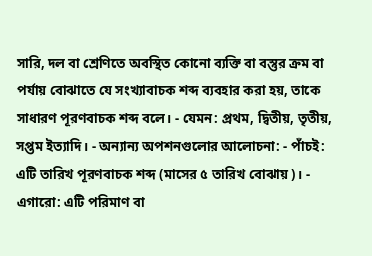সারি, দল বা শ্রেণিতে অবস্থিত কোনো ব্যক্তি বা বস্তুর ক্রম বা পর্যায় বোঝাতে যে সংখ্যাবাচক শব্দ ব্যবহার করা হয়, তাকে সাধারণ পূরণবাচক শব্দ বলে। - যেমন: প্রথম, দ্বিতীয়, তৃতীয়, সপ্তম ইত্যাদি। - অন্যান্য অপশনগুলোর আলোচনা: - পাঁচই: এটি তারিখ পূরণবাচক শব্দ (মাসের ৫ তারিখ বোঝায়)। - এগারো: এটি পরিমাণ বা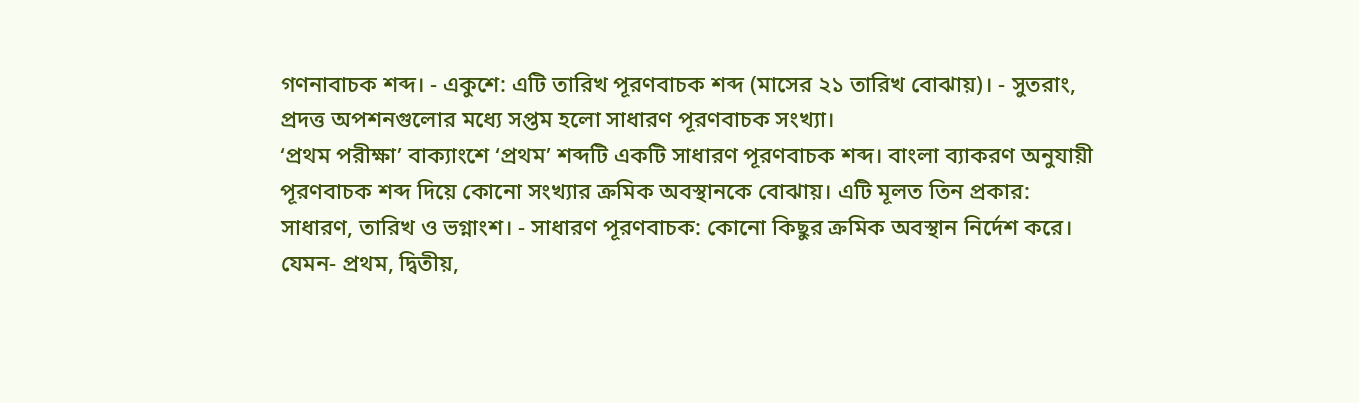গণনাবাচক শব্দ। - একুশে: এটি তারিখ পূরণবাচক শব্দ (মাসের ২১ তারিখ বোঝায়)। - সুতরাং, প্রদত্ত অপশনগুলোর মধ্যে সপ্তম হলো সাধারণ পূরণবাচক সংখ্যা।
‘প্রথম পরীক্ষা’ বাক্যাংশে ‘প্রথম’ শব্দটি একটি সাধারণ পূরণবাচক শব্দ। বাংলা ব্যাকরণ অনুযায়ী পূরণবাচক শব্দ দিয়ে কোনো সংখ্যার ক্রমিক অবস্থানকে বোঝায়। এটি মূলত তিন প্রকার: সাধারণ, তারিখ ও ভগ্নাংশ। - সাধারণ পূরণবাচক: কোনো কিছুর ক্রমিক অবস্থান নির্দেশ করে। যেমন- প্রথম, দ্বিতীয়,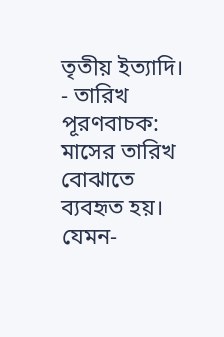তৃতীয় ইত্যাদি। - তারিখ পূরণবাচক: মাসের তারিখ বোঝাতে ব্যবহৃত হয়। যেমন-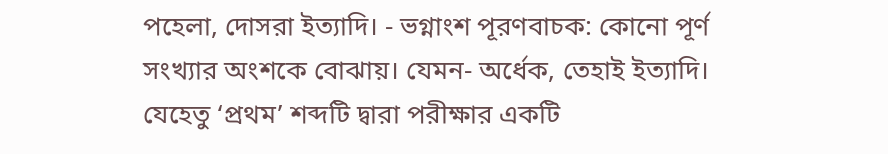পহেলা, দোসরা ইত্যাদি। - ভগ্নাংশ পূরণবাচক: কোনো পূর্ণ সংখ্যার অংশকে বোঝায়। যেমন- অর্ধেক, তেহাই ইত্যাদি। যেহেতু ‘প্রথম’ শব্দটি দ্বারা পরীক্ষার একটি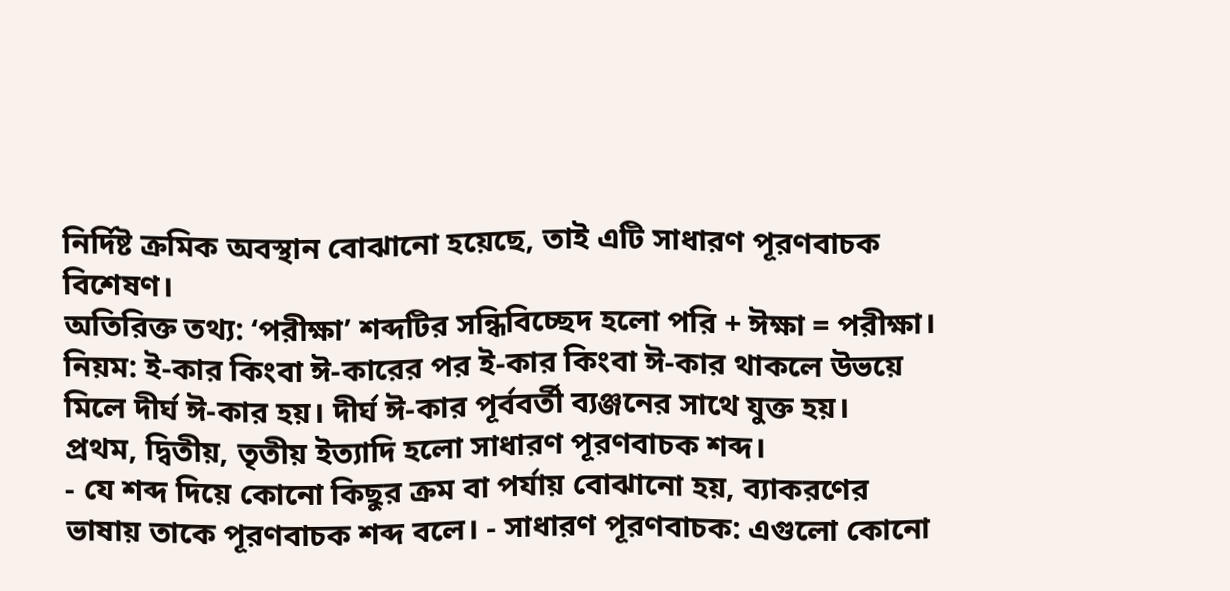নির্দিষ্ট ক্রমিক অবস্থান বোঝানো হয়েছে, তাই এটি সাধারণ পূরণবাচক বিশেষণ।
অতিরিক্ত তথ্য: ‘পরীক্ষা’ শব্দটির সন্ধিবিচ্ছেদ হলো পরি + ঈক্ষা = পরীক্ষা। নিয়ম: ই-কার কিংবা ঈ-কারের পর ই-কার কিংবা ঈ-কার থাকলে উভয়ে মিলে দীর্ঘ ঈ-কার হয়। দীর্ঘ ঈ-কার পূর্ববর্তী ব্যঞ্জনের সাথে যুক্ত হয়।
প্রথম, দ্বিতীয়, তৃতীয় ইত্যাদি হলো সাধারণ পূরণবাচক শব্দ।
- যে শব্দ দিয়ে কোনো কিছুর ক্রম বা পর্যায় বোঝানো হয়, ব্যাকরণের ভাষায় তাকে পূরণবাচক শব্দ বলে। - সাধারণ পূরণবাচক: এগুলো কোনো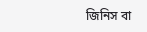জিনিস বা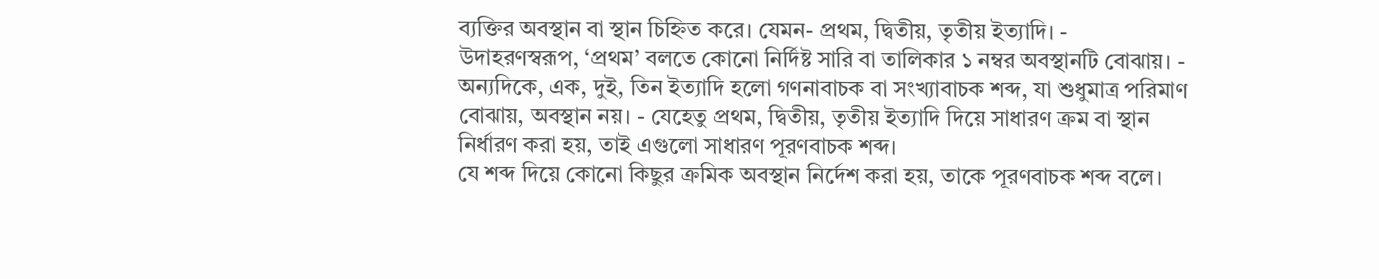ব্যক্তির অবস্থান বা স্থান চিহ্নিত করে। যেমন- প্রথম, দ্বিতীয়, তৃতীয় ইত্যাদি। - উদাহরণস্বরূপ, ‘প্রথম’ বলতে কোনো নির্দিষ্ট সারি বা তালিকার ১ নম্বর অবস্থানটি বোঝায়। - অন্যদিকে, এক, দুই, তিন ইত্যাদি হলো গণনাবাচক বা সংখ্যাবাচক শব্দ, যা শুধুমাত্র পরিমাণ বোঝায়, অবস্থান নয়। - যেহেতু প্রথম, দ্বিতীয়, তৃতীয় ইত্যাদি দিয়ে সাধারণ ক্রম বা স্থান নির্ধারণ করা হয়, তাই এগুলো সাধারণ পূরণবাচক শব্দ।
যে শব্দ দিয়ে কোনো কিছুর ক্রমিক অবস্থান নির্দেশ করা হয়, তাকে পূরণবাচক শব্দ বলে।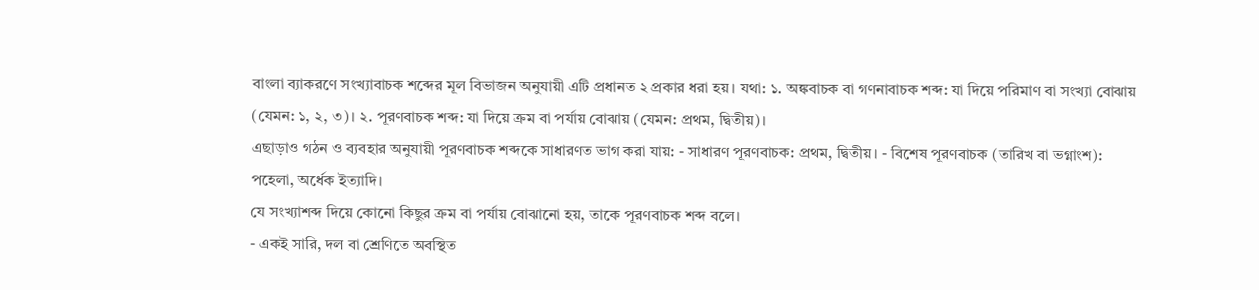বাংলা ব্যাকরণে সংখ্যাবাচক শব্দের মূল বিভাজন অনুযায়ী এটি প্রধানত ২ প্রকার ধরা হয়। যথা: ১. অঙ্কবাচক বা গণনাবাচক শব্দ: যা দিয়ে পরিমাণ বা সংখ্যা বোঝায় (যেমন: ১, ২, ৩)। ২. পূরণবাচক শব্দ: যা দিয়ে ক্রম বা পর্যায় বোঝায় (যেমন: প্রথম, দ্বিতীয়)।
এছাড়াও গঠন ও ব্যবহার অনুযায়ী পূরণবাচক শব্দকে সাধারণত ভাগ করা যায়: - সাধারণ পূরণবাচক: প্রথম, দ্বিতীয়। - বিশেষ পূরণবাচক (তারিখ বা ভগ্নাংশ): পহেলা, অর্ধেক ইত্যাদি।
যে সংখ্যাশব্দ দিয়ে কোনো কিছুর ক্রম বা পর্যায় বোঝানো হয়, তাকে পূরণবাচক শব্দ বলে।
- একই সারি, দল বা শ্রেণিতে অবস্থিত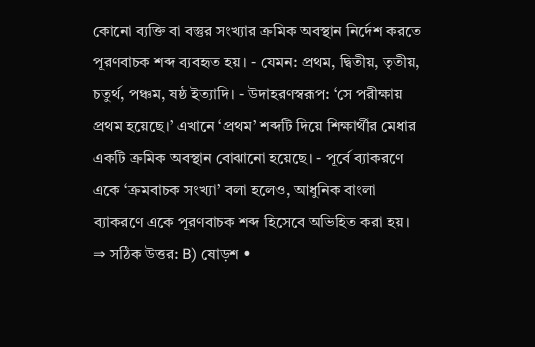কোনো ব্যক্তি বা বস্তুর সংখ্যার ক্রমিক অবস্থান নির্দেশ করতে পূরণবাচক শব্দ ব্যবহৃত হয়। - যেমন: প্রথম, দ্বিতীয়, তৃতীয়, চতুর্থ, পঞ্চম, ষষ্ঠ ইত্যাদি। - উদাহরণস্বরূপ: ‘সে পরীক্ষায় প্রথম হয়েছে।’ এখানে ‘প্রথম’ শব্দটি দিয়ে শিক্ষার্থীর মেধার একটি ক্রমিক অবস্থান বোঝানো হয়েছে। - পূর্বে ব্যাকরণে একে ‘ক্রমবাচক সংখ্যা’ বলা হলেও, আধুনিক বাংলা ব্যাকরণে একে পূরণবাচক শব্দ হিসেবে অভিহিত করা হয়।
⇒ সঠিক উত্তর: B) ষোড়শ •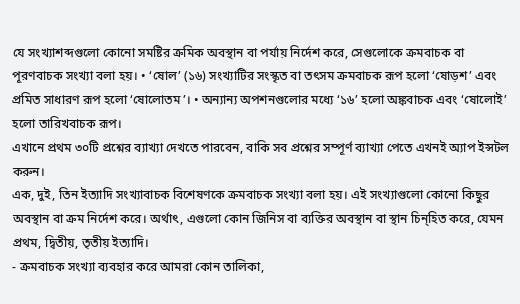যে সংখ্যাশব্দগুলো কোনো সমষ্টির ক্রমিক অবস্থান বা পর্যায় নির্দেশ করে, সেগুলোকে ক্রমবাচক বা পূরণবাচক সংখ্যা বলা হয়। • ‘ষোল’ (১৬) সংখ্যাটির সংস্কৃত বা তৎসম ক্রমবাচক রূপ হলো ‘ষোড়শ’ এবং প্রমিত সাধারণ রূপ হলো ‘ষোলোতম’। • অন্যান্য অপশনগুলোর মধ্যে ‘১৬’ হলো অঙ্কবাচক এবং ‘ষোলোই’ হলো তারিখবাচক রূপ।
এখানে প্রথম ৩০টি প্রশ্নের ব্যাখ্যা দেখতে পারবেন, বাকি সব প্রশ্নের সম্পূর্ণ ব্যাখ্যা পেতে এখনই অ্যাপ ইন্সটল করুন।
এক, দুই, তিন ইত্যাদি সংখ্যাবাচক বিশেষণকে ক্রমবাচক সংখ্যা বলা হয়। এই সংখ্যাগুলো কোনো কিছুর অবস্থান বা ক্রম নির্দেশ করে। অর্থাৎ, এগুলো কোন জিনিস বা ব্যক্তির অবস্থান বা স্থান চিন্হিত করে, যেমন প্রথম, দ্বিতীয়, তৃতীয় ইত্যাদি।
- ক্রমবাচক সংখ্যা ব্যবহার করে আমরা কোন তালিকা,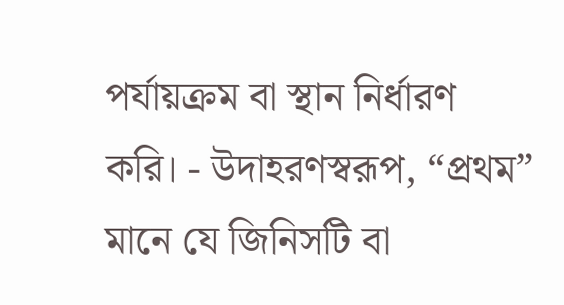পর্যায়ক্রম বা স্থান নির্ধারণ করি। - উদাহরণস্বরূপ, “প্রথম” মানে যে জিনিসটি বা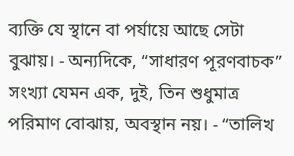ব্যক্তি যে স্থানে বা পর্যায়ে আছে সেটা বুঝায়। - অন্যদিকে, “সাধারণ পূরণবাচক” সংখ্যা যেমন এক, দুই, তিন শুধুমাত্র পরিমাণ বোঝায়, অবস্থান নয়। - “তালিখ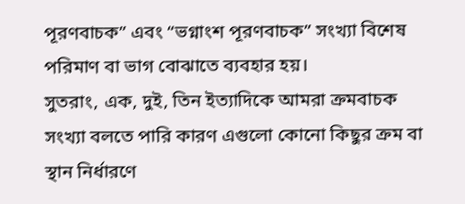পূরণবাচক” এবং “ভগ্নাংশ পূরণবাচক” সংখ্যা বিশেষ পরিমাণ বা ভাগ বোঝাতে ব্যবহার হয়।
সুতরাং, এক, দুই, তিন ইত্যাদিকে আমরা ক্রমবাচক সংখ্যা বলতে পারি কারণ এগুলো কোনো কিছুর ক্রম বা স্থান নির্ধারণে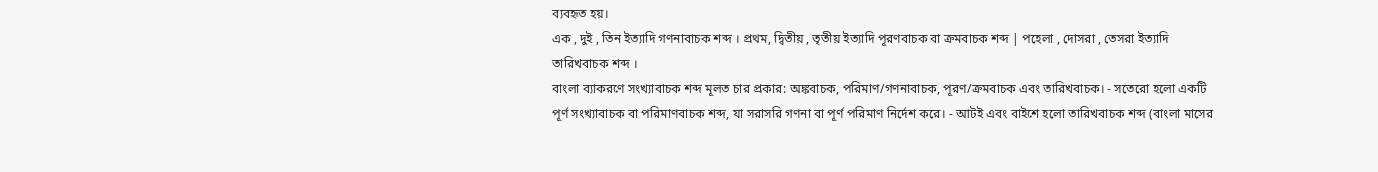ব্যবহৃত হয়।
এক , দুই , তিন ইত্যাদি গণনাবাচক শব্দ । প্রথম, দ্বিতীয় , তৃতীয় ইত্যাদি পূরণবাচক বা ক্রমবাচক শব্দ | পহেলা , দোসরা , তেসরা ইত্যাদি তারিখবাচক শব্দ ।
বাংলা ব্যাকরণে সংখ্যাবাচক শব্দ মূলত চার প্রকার: অঙ্কবাচক, পরিমাণ/গণনাবাচক, পূরণ/ক্রমবাচক এবং তারিখবাচক। - সতেরো হলো একটি পূর্ণ সংখ্যাবাচক বা পরিমাণবাচক শব্দ, যা সরাসরি গণনা বা পূর্ণ পরিমাণ নির্দেশ করে। - আটই এবং বাইশে হলো তারিখবাচক শব্দ (বাংলা মাসের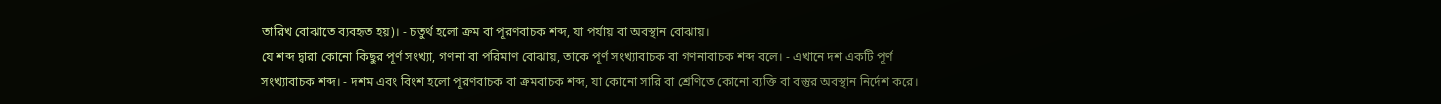তারিখ বোঝাতে ব্যবহৃত হয়)। - চতুর্থ হলো ক্রম বা পূরণবাচক শব্দ, যা পর্যায় বা অবস্থান বোঝায়।
যে শব্দ দ্বারা কোনো কিছুর পূর্ণ সংখ্যা, গণনা বা পরিমাণ বোঝায়, তাকে পূর্ণ সংখ্যাবাচক বা গণনাবাচক শব্দ বলে। - এখানে দশ একটি পূর্ণ সংখ্যাবাচক শব্দ। - দশম এবং বিংশ হলো পূরণবাচক বা ক্রমবাচক শব্দ, যা কোনো সারি বা শ্রেণিতে কোনো ব্যক্তি বা বস্তুর অবস্থান নির্দেশ করে।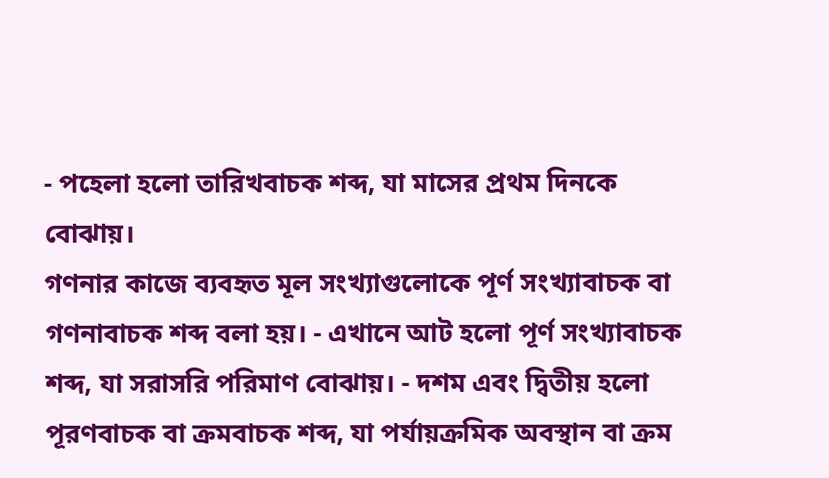- পহেলা হলো তারিখবাচক শব্দ, যা মাসের প্রথম দিনকে বোঝায়।
গণনার কাজে ব্যবহৃত মূল সংখ্যাগুলোকে পূর্ণ সংখ্যাবাচক বা গণনাবাচক শব্দ বলা হয়। - এখানে আট হলো পূর্ণ সংখ্যাবাচক শব্দ, যা সরাসরি পরিমাণ বোঝায়। - দশম এবং দ্বিতীয় হলো পূরণবাচক বা ক্রমবাচক শব্দ, যা পর্যায়ক্রমিক অবস্থান বা ক্রম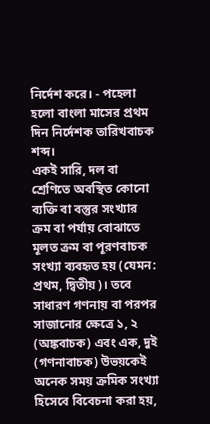নির্দেশ করে। - পহেলা হলো বাংলা মাসের প্রথম দিন নির্দেশক তারিখবাচক শব্দ।
একই সারি, দল বা শ্রেণিতে অবস্থিত কোনো ব্যক্তি বা বস্তুর সংখ্যার ক্রম বা পর্যায় বোঝাতে মূলত ক্রম বা পূরণবাচক সংখ্যা ব্যবহৃত হয় (যেমন: প্রথম, দ্বিতীয়)। তবে সাধারণ গণনায় বা পরপর সাজানোর ক্ষেত্রে ১, ২ (অঙ্কবাচক) এবং এক, দুই (গণনাবাচক) উভয়কেই অনেক সময় ক্রমিক সংখ্যা হিসেবে বিবেচনা করা হয়,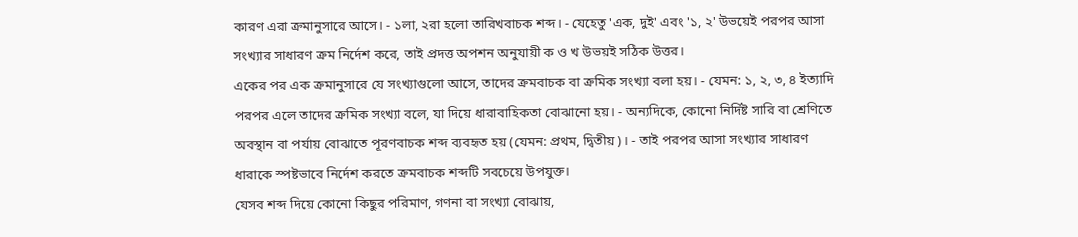কারণ এরা ক্রমানুসারে আসে। - ১লা, ২রা হলো তারিখবাচক শব্দ। - যেহেতু 'এক, দুই' এবং '১, ২' উভয়েই পরপর আসা সংখ্যার সাধারণ ক্রম নির্দেশ করে, তাই প্রদত্ত অপশন অনুযায়ী ক ও খ উভয়ই সঠিক উত্তর।
একের পর এক ক্রমানুসারে যে সংখ্যাগুলো আসে, তাদের ক্রমবাচক বা ক্রমিক সংখ্যা বলা হয়। - যেমন: ১, ২, ৩, ৪ ইত্যাদি পরপর এলে তাদের ক্রমিক সংখ্যা বলে, যা দিয়ে ধারাবাহিকতা বোঝানো হয়। - অন্যদিকে, কোনো নির্দিষ্ট সারি বা শ্রেণিতে অবস্থান বা পর্যায় বোঝাতে পূরণবাচক শব্দ ব্যবহৃত হয় (যেমন: প্রথম, দ্বিতীয়)। - তাই পরপর আসা সংখ্যার সাধারণ ধারাকে স্পষ্টভাবে নির্দেশ করতে ক্রমবাচক শব্দটি সবচেয়ে উপযুক্ত।
যেসব শব্দ দিয়ে কোনো কিছুর পরিমাণ, গণনা বা সংখ্যা বোঝায়,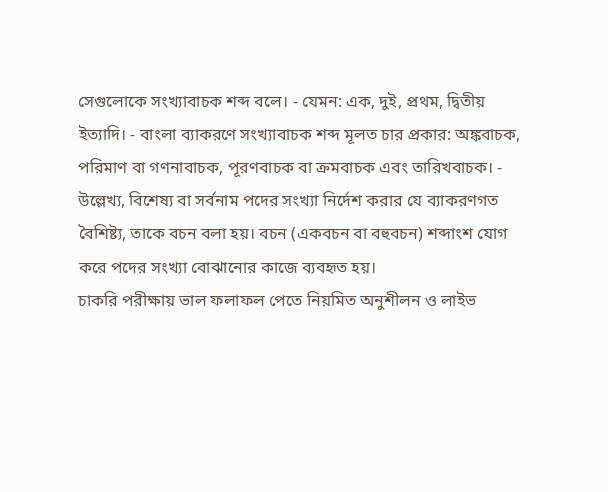সেগুলোকে সংখ্যাবাচক শব্দ বলে। - যেমন: এক, দুই, প্রথম, দ্বিতীয় ইত্যাদি। - বাংলা ব্যাকরণে সংখ্যাবাচক শব্দ মূলত চার প্রকার: অঙ্কবাচক, পরিমাণ বা গণনাবাচক, পূরণবাচক বা ক্রমবাচক এবং তারিখবাচক। - উল্লেখ্য, বিশেষ্য বা সর্বনাম পদের সংখ্যা নির্দেশ করার যে ব্যাকরণগত বৈশিষ্ট্য, তাকে বচন বলা হয়। বচন (একবচন বা বহুবচন) শব্দাংশ যোগ করে পদের সংখ্যা বোঝানোর কাজে ব্যবহৃত হয়।
চাকরি পরীক্ষায় ভাল ফলাফল পেতে নিয়মিত অনুশীলন ও লাইভ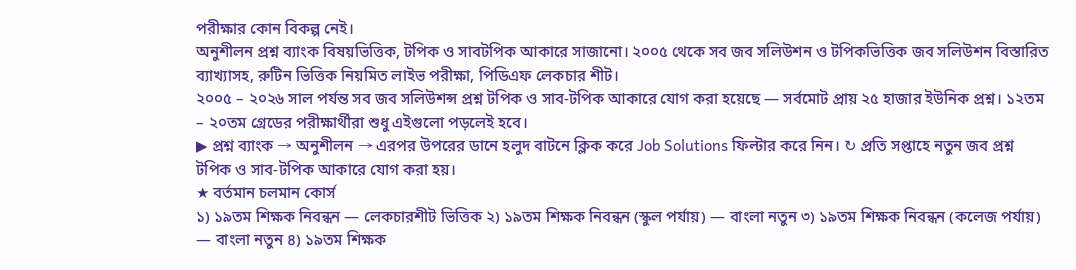পরীক্ষার কোন বিকল্প নেই।
অনুশীলন প্রশ্ন ব্যাংক বিষয়ভিত্তিক, টপিক ও সাবটপিক আকারে সাজানো। ২০০৫ থেকে সব জব সলিউশন ও টপিকভিত্তিক জব সলিউশন বিস্তারিত ব্যাখ্যাসহ, রুটিন ভিত্তিক নিয়মিত লাইভ পরীক্ষা, পিডিএফ লেকচার শীট।
২০০৫ – ২০২৬ সাল পর্যন্ত সব জব সলিউশন্স প্রশ্ন টপিক ও সাব-টপিক আকারে যোগ করা হয়েছে — সর্বমোট প্রায় ২৫ হাজার ইউনিক প্রশ্ন। ১২তম – ২০তম গ্রেডের পরীক্ষার্থীরা শুধু এইগুলো পড়লেই হবে।
▶ প্রশ্ন ব্যাংক → অনুশীলন → এরপর উপরের ডানে হলুদ বাটনে ক্লিক করে Job Solutions ফিল্টার করে নিন। ↻ প্রতি সপ্তাহে নতুন জব প্রশ্ন টপিক ও সাব-টপিক আকারে যোগ করা হয়।
★ বর্তমান চলমান কোর্স
১) ১৯তম শিক্ষক নিবন্ধন — লেকচারশীট ভিত্তিক ২) ১৯তম শিক্ষক নিবন্ধন (স্কুল পর্যায়) — বাংলা নতুন ৩) ১৯তম শিক্ষক নিবন্ধন (কলেজ পর্যায়) — বাংলা নতুন ৪) ১৯তম শিক্ষক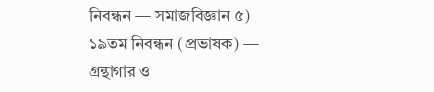নিবন্ধন — সমাজবিজ্ঞান ৫) ১৯তম নিবন্ধন (প্রভাষক) — গ্রন্থাগার ও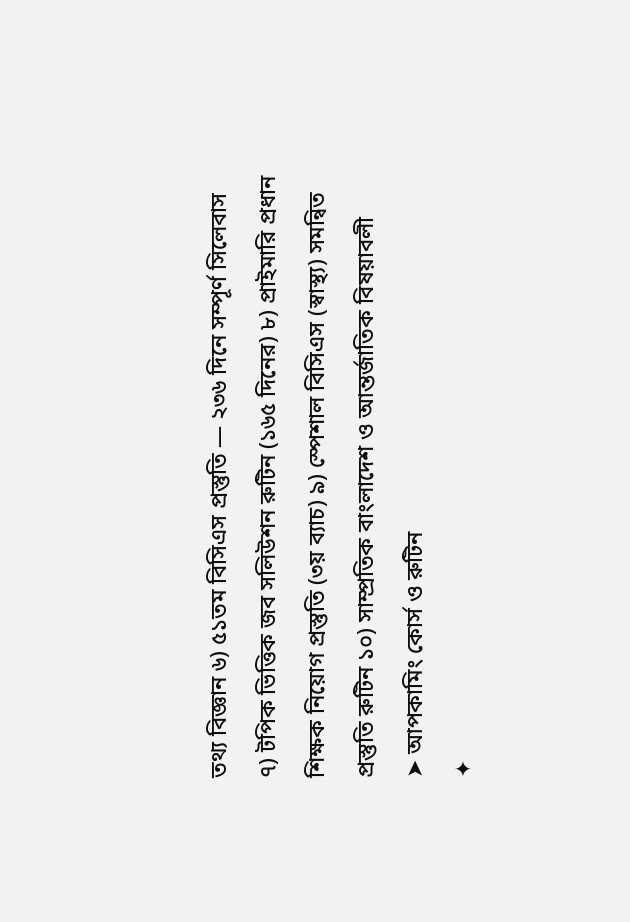তথ্য বিজ্ঞান ৬) ৫১তম বিসিএস প্রস্তুতি — ২৩৬ দিনে সম্পূর্ণ সিলেবাস ৭) টপিক ভিত্তিক জব সলিউশন রুটিন (১৬৫ দিনের) ৮) প্রাইমারি প্রধান শিক্ষক নিয়োগ প্রস্তুতি (৩য় ব্যাচ) ৯) স্পেশাল বিসিএস (স্বাস্থ্য) সমন্বিত প্রস্তুতি রুটিন ১০) সাম্প্রতিক বাংলাদেশ ও আন্তর্জাতিক বিষয়াবলী
➤ আপকামিং কোর্স ও রুটিন
✦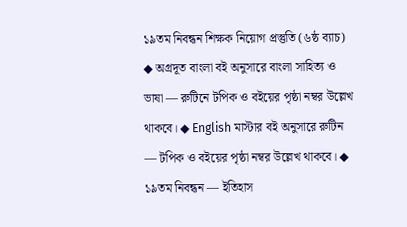১৯তম নিবন্ধন শিক্ষক নিয়োগ প্রস্তুতি (৬ষ্ঠ ব্যাচ)
◆ অগ্রদূত বাংলা বই অনুসারে বাংলা সাহিত্য ও ভাষা — রুটিনে টপিক ও বইয়ের পৃষ্ঠা নম্বর উল্লেখ থাকবে। ◆ English মাস্টার বই অনুসারে রুটিন — টপিক ও বইয়ের পৃষ্ঠা নম্বর উল্লেখ থাকবে। ◆ ১৯তম নিবন্ধন — ইতিহাস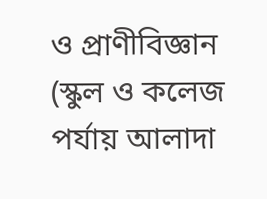ও প্রাণীবিজ্ঞান (স্কুল ও কলেজ পর্যায় আলাদা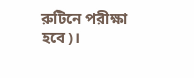রুটিনে পরীক্ষা হবে)।